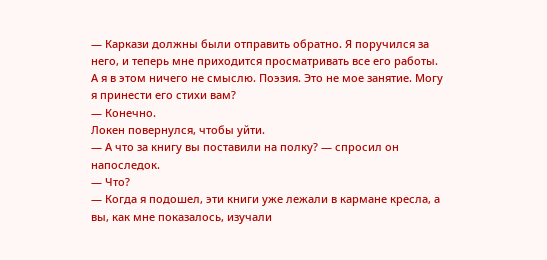— Каркази должны были отправить обратно. Я поручился за него, и теперь мне приходится просматривать все его работы. А я в этом ничего не смыслю. Поэзия. Это не мое занятие. Могу я принести его стихи вам?
— Конечно.
Локен повернулся, чтобы уйти.
— А что за книгу вы поставили на полку? — спросил он напоследок.
— Что?
— Когда я подошел, эти книги уже лежали в кармане кресла, а вы, как мне показалось, изучали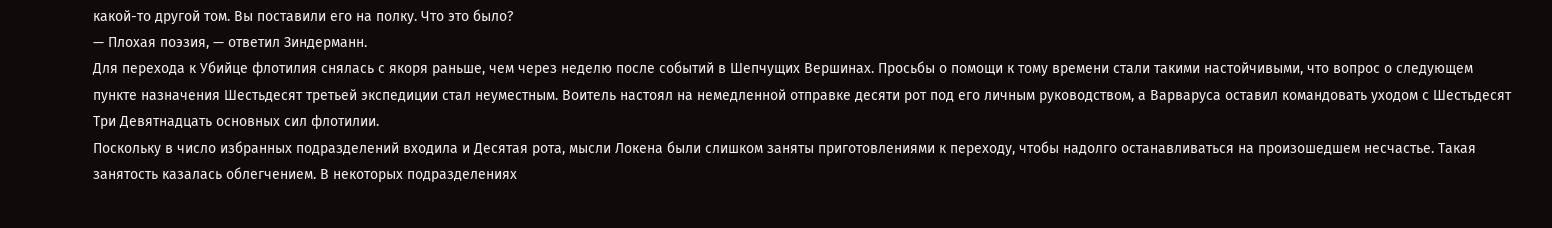какой-то другой том. Вы поставили его на полку. Что это было?
— Плохая поэзия, — ответил Зиндерманн.
Для перехода к Убийце флотилия снялась с якоря раньше, чем через неделю после событий в Шепчущих Вершинах. Просьбы о помощи к тому времени стали такими настойчивыми, что вопрос о следующем пункте назначения Шестьдесят третьей экспедиции стал неуместным. Воитель настоял на немедленной отправке десяти рот под его личным руководством, а Варваруса оставил командовать уходом с Шестьдесят Три Девятнадцать основных сил флотилии.
Поскольку в число избранных подразделений входила и Десятая рота, мысли Локена были слишком заняты приготовлениями к переходу, чтобы надолго останавливаться на произошедшем несчастье. Такая занятость казалась облегчением. В некоторых подразделениях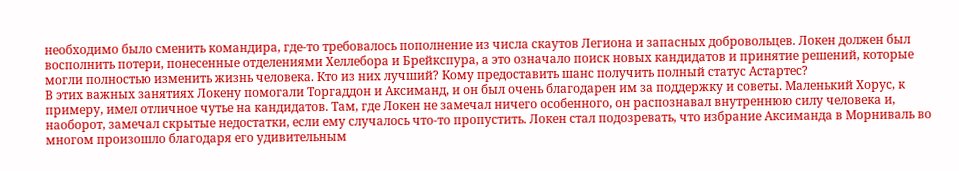необходимо было сменить командира, где-то требовалось пополнение из числа скаутов Легиона и запасных добровольцев. Локен должен был восполнить потери, понесенные отделениями Хеллебора и Брейкспура, а это означало поиск новых кандидатов и принятие решений, которые могли полностью изменить жизнь человека. Кто из них лучший? Кому предоставить шанс получить полный статус Астартес?
В этих важных занятиях Локену помогали Торгаддон и Аксиманд, и он был очень благодарен им за поддержку и советы. Маленький Хорус, к примеру, имел отличное чутье на кандидатов. Там, где Локен не замечал ничего особенного, он распознавал внутреннюю силу человека и, наоборот, замечал скрытые недостатки, если ему случалось что-то пропустить. Локен стал подозревать, что избрание Аксиманда в Морниваль во многом произошло благодаря его удивительным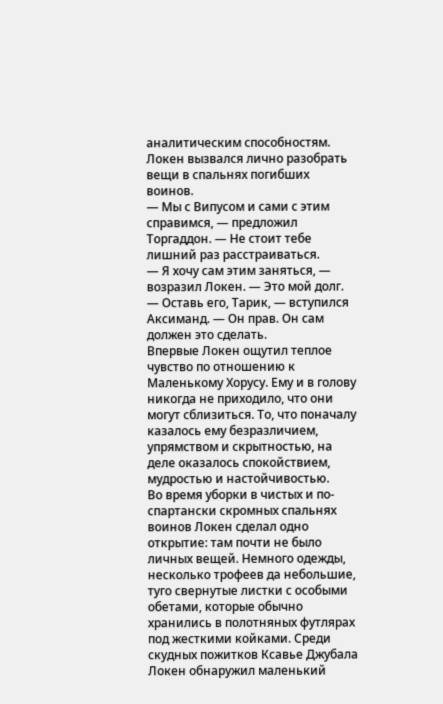аналитическим способностям.
Локен вызвался лично разобрать вещи в спальнях погибших воинов.
— Мы с Випусом и сами с этим справимся, — предложил Торгаддон. — Не стоит тебе лишний раз расстраиваться.
— Я хочу сам этим заняться, — возразил Локен. — Это мой долг.
— Оставь его, Тарик, — вступился Аксиманд. — Он прав. Он сам должен это сделать.
Впервые Локен ощутил теплое чувство по отношению к Маленькому Хорусу. Ему и в голову никогда не приходило, что они могут сблизиться. То, что поначалу казалось ему безразличием, упрямством и скрытностью, на деле оказалось спокойствием, мудростью и настойчивостью.
Во время уборки в чистых и по-спартански скромных спальнях воинов Локен сделал одно открытие: там почти не было личных вещей. Немного одежды, несколько трофеев да небольшие, туго свернутые листки с особыми обетами, которые обычно хранились в полотняных футлярах под жесткими койками. Среди скудных пожитков Ксавье Джубала Локен обнаружил маленький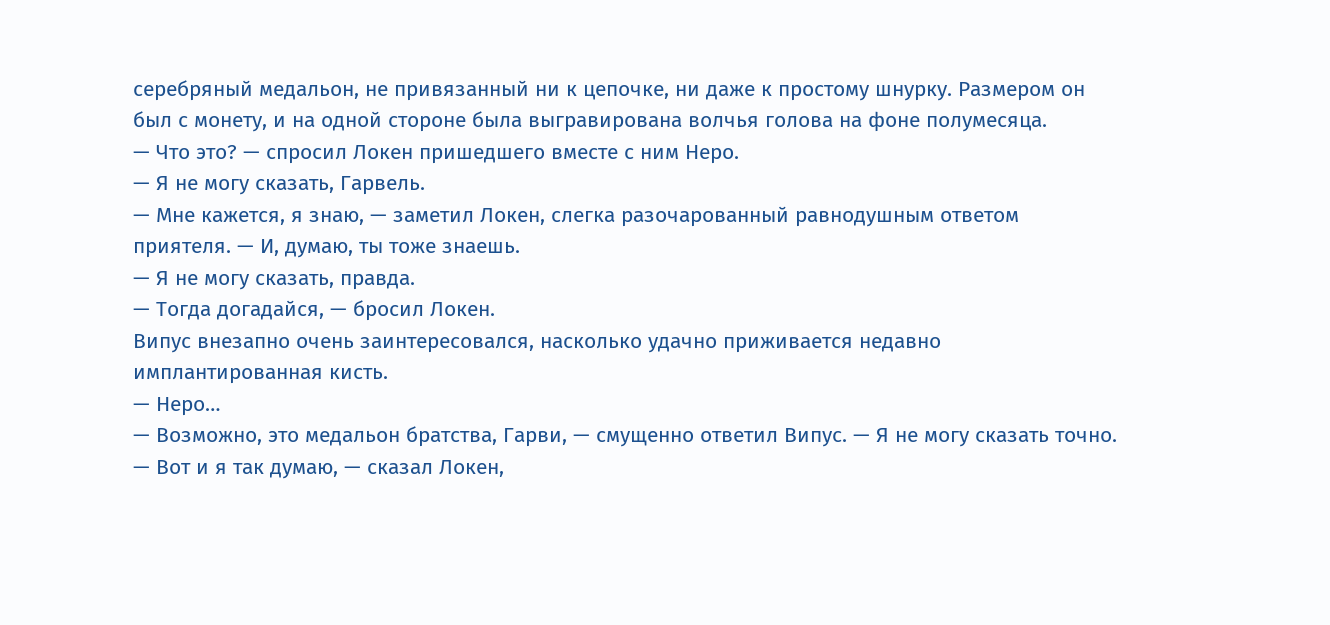серебряный медальон, не привязанный ни к цепочке, ни даже к простому шнурку. Размером он был с монету, и на одной стороне была выгравирована волчья голова на фоне полумесяца.
— Что это? — спросил Локен пришедшего вместе с ним Неро.
— Я не могу сказать, Гарвель.
— Мне кажется, я знаю, — заметил Локен, слегка разочарованный равнодушным ответом приятеля. — И, думаю, ты тоже знаешь.
— Я не могу сказать, правда.
— Тогда догадайся, — бросил Локен.
Випус внезапно очень заинтересовался, насколько удачно приживается недавно имплантированная кисть.
— Неро…
— Возможно, это медальон братства, Гарви, — смущенно ответил Випус. — Я не могу сказать точно.
— Вот и я так думаю, — сказал Локен,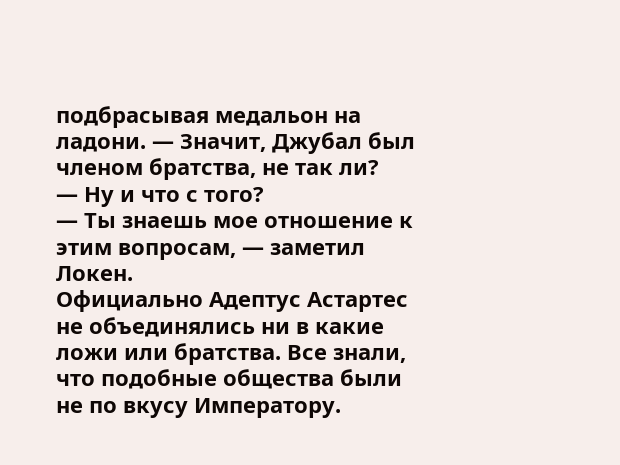подбрасывая медальон на ладони. — Значит, Джубал был членом братства, не так ли?
— Ну и что с того?
— Ты знаешь мое отношение к этим вопросам, — заметил Локен.
Официально Адептус Астартес не объединялись ни в какие ложи или братства. Все знали, что подобные общества были не по вкусу Императору.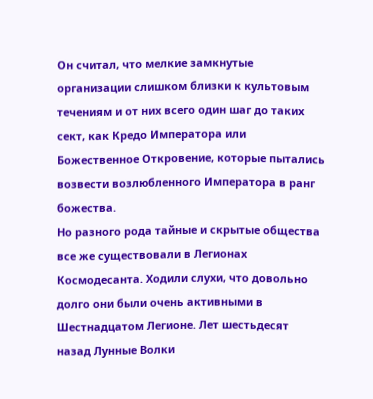Он считал, что мелкие замкнутые организации слишком близки к культовым течениям и от них всего один шаг до таких сект, как Кредо Императора или Божественное Откровение, которые пытались возвести возлюбленного Императора в ранг божества.
Но разного рода тайные и скрытые общества все же существовали в Легионах Космодесанта. Ходили слухи, что довольно долго они были очень активными в Шестнадцатом Легионе. Лет шестьдесят назад Лунные Волки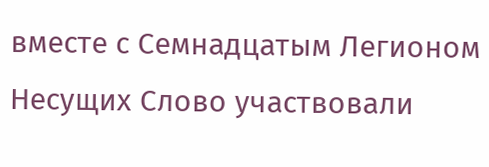вместе с Семнадцатым Легионом Несущих Слово участвовали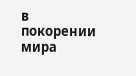в покорении мира